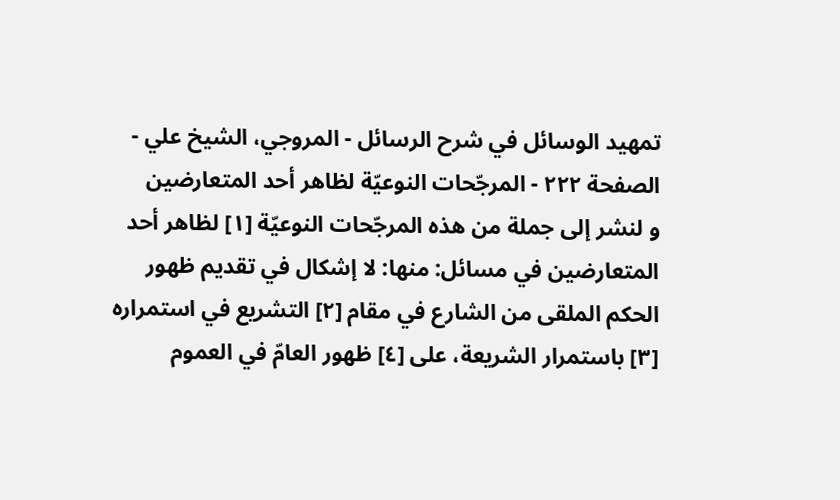تمهيد الوسائل في شرح الرسائل - المروجي، الشيخ علي - الصفحة ٢٢٢ - المرجّحات النوعيّة لظاهر أحد المتعارضين
و لنشر إلى جملة من هذه المرجّحات النوعيّة [١] لظاهر أحد المتعارضين في مسائل: منها: لا إشكال في تقديم ظهور الحكم الملقى من الشارع في مقام [٢] التشريع في استمراره [٣] باستمرار الشريعة، على [٤] ظهور العامّ في العموم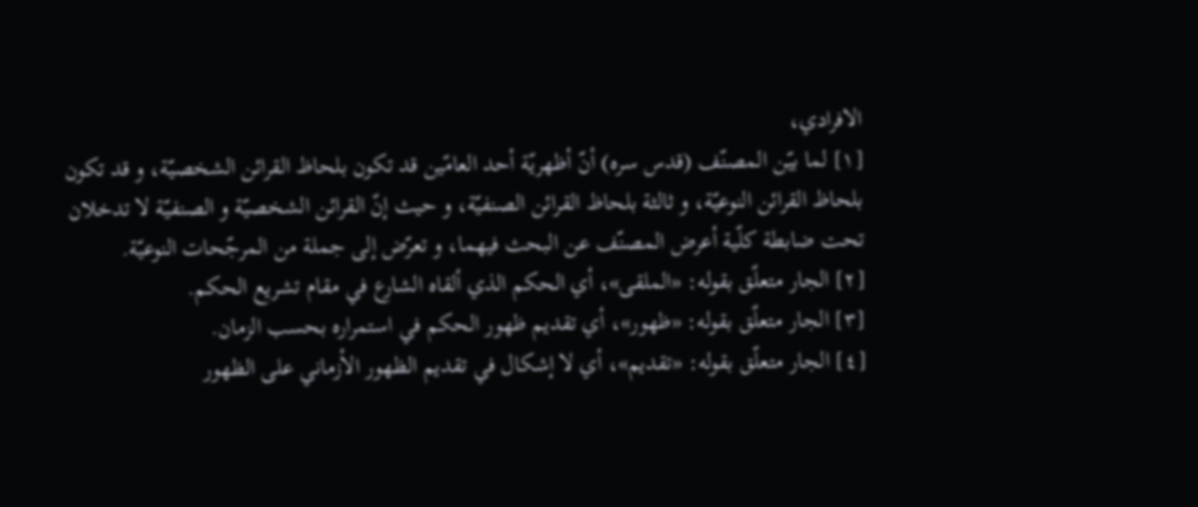الافرادي،
[١] لما بيّن المصنّف (قدس سره) أنّ أظهريّة أحد العامّين قد تكون بلحاظ القرائن الشخصيّة، و قد تكون بلحاظ القرائن النوعيّة، و ثالثة بلحاظ القرائن الصنفيّة، و حيث إنّ القرائن الشخصيّة و الصنفيّة لا تدخلان تحت ضابطة كلّية أعرض المصنّف عن البحث فيهما، و تعرّض إلى جملة من المرجّحات النوعيّة.
[٢] الجار متعلّق بقوله: «الملقى»، أي الحكم الذي ألقاه الشارع في مقام تشريع الحكم.
[٣] الجار متعلّق بقوله: «ظهور»، أي تقديم ظهور الحكم في استمراره بحسب الزمان.
[٤] الجار متعلّق بقوله: «تقديم»، أي لا إشكال في تقديم الظهور الأزماني على الظهور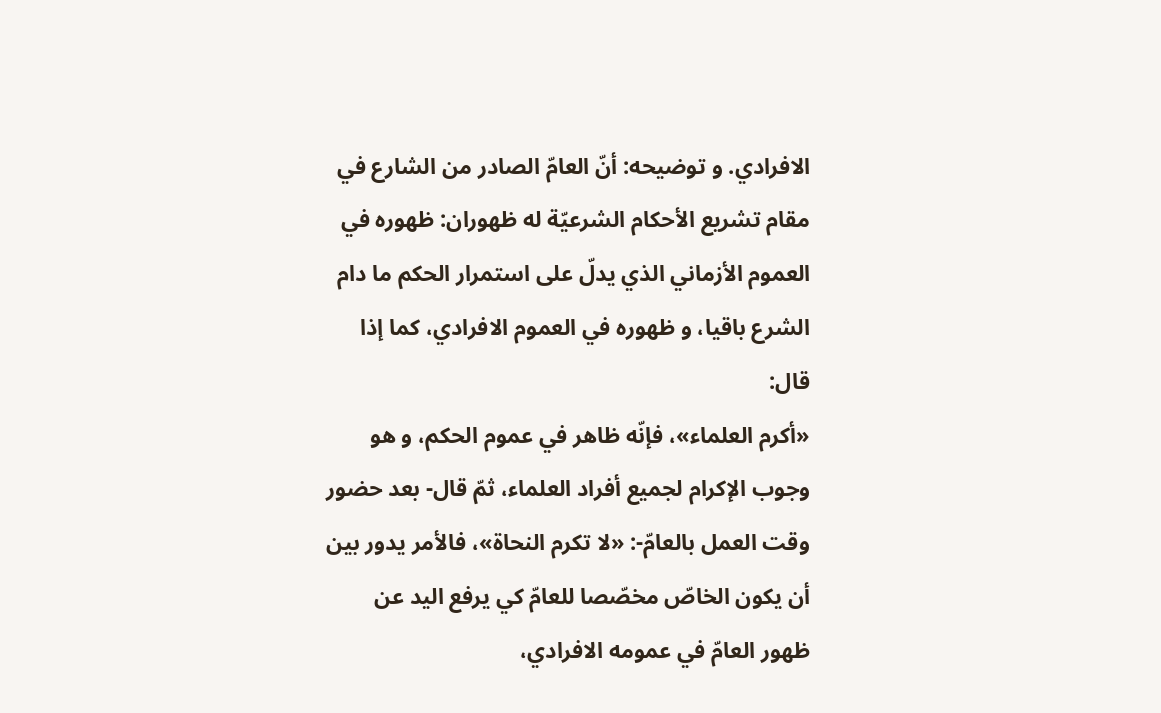الافرادي. و توضيحه: أنّ العامّ الصادر من الشارع في مقام تشريع الأحكام الشرعيّة له ظهوران: ظهوره في العموم الأزماني الذي يدلّ على استمرار الحكم ما دام الشرع باقيا، و ظهوره في العموم الافرادي، كما إذا قال:
«أكرم العلماء»، فإنّه ظاهر في عموم الحكم، و هو وجوب الإكرام لجميع أفراد العلماء، ثمّ قال- بعد حضور وقت العمل بالعامّ-: «لا تكرم النحاة»، فالأمر يدور بين أن يكون الخاصّ مخصّصا للعامّ كي يرفع اليد عن ظهور العامّ في عمومه الافرادي،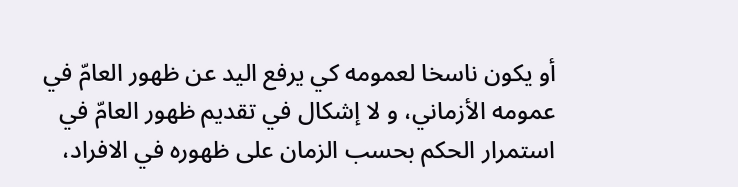أو يكون ناسخا لعمومه كي يرفع اليد عن ظهور العامّ في عمومه الأزماني، و لا إشكال في تقديم ظهور العامّ في استمرار الحكم بحسب الزمان على ظهوره في الافراد،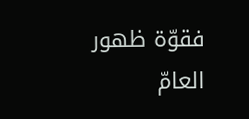فقوّة ظهور العامّ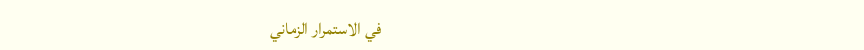في الاستمرار الزماني